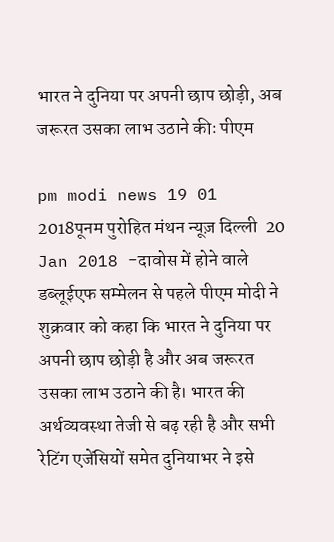भारत ने दुनिया पर अपनी छाप छोड़ी, अब जरूरत उसका लाभ उठाने कीः पीएम

pm modi news 19 01 2018पूनम पुरोहित मंथन न्यूज़ दिल्ली  20 Jan 2018 -दावोस में होने वाले डब्लूईएफ सम्मेलन से पहले पीएम मोदी ने शुक्रवार को कहा कि भारत ने दुनिया पर अपनी छाप छोड़ी है और अब जरूरत उसका लाभ उठाने की है। भारत की अर्थव्यवस्था तेजी से बढ़ रही है और सभी रेटिंग एजेंसियों समेत दुनियाभर ने इसे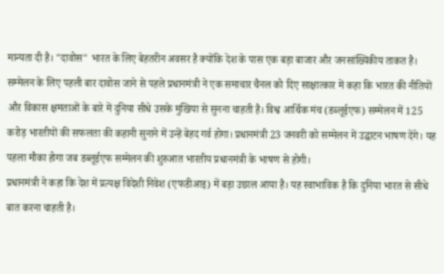मान्यता दी है। "दावोस" भारत के लिए बेहतरीन अवसर है क्योंकि देश के पास एक बड़ा बाजार और जनसांख्यिकीय ताकत है।
सम्मेलन के लिए पहली बार दावोस जाने से पहले प्रधानमंत्री ने एक समाचार चैनल को दिए साक्षात्कार में कहा कि भारत की नीतियों और विकास क्षमताओं के बारे में दुनिया सीधे उसके मुखिया से सुनना चाहती है। विश्व आर्थिक मंच (डब्लूईएफ) सम्मेलन में 125 करोड़ भारतीयों की सफलता की कहानी सुनाने में उन्हें बेहद गर्व होगा। प्रधानमंत्री 23 जनवरी को सम्मेलन में उद्घाटन भाषण देंगे। यह पहला मौका होगा जब डब्लूईएफ सम्मेलन की शुरुआत भारतीय प्रधानमंत्री के भाषण से होगी।
प्रधानमंत्री ने कहा कि देश में प्रत्यक्ष विदेशी निवेश (एफडीआइ) में बड़ा उछाल आया है। यह स्वाभाविक है कि दुनिया भारत से सीधे बात करना चाहती है।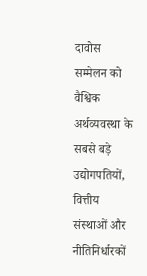दावोस सम्मेलन को वैश्विक अर्थव्यवस्था के सबसे बड़े उद्योगपतियों, वित्तीय संस्थाओं और नीतिनिर्धारकों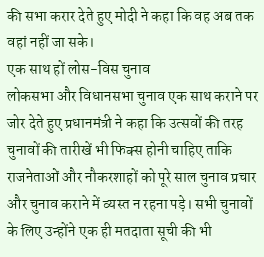की सभा करार देते हुए मोदी ने कहा कि वह अब तक वहां नहीं जा सके।
एक साथ हों लोस-विस चुनाव
लोकसभा और विधानसभा चुनाव एक साथ कराने पर जोर देते हुए प्रधानमंत्री ने कहा कि उत्सवों की तरह चुनावों की तारीखें भी फिक्स होनी चाहिए ताकि राजनेताओं और नौकरशाहों को पूरे साल चुनाव प्रचार और चुनाव कराने में व्यस्त न रहना पड़े। सभी चुनावों के लिए उन्होंने एक ही मतदाता सूची की भी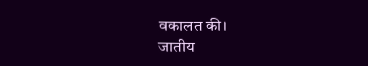वकालत की।
जातीय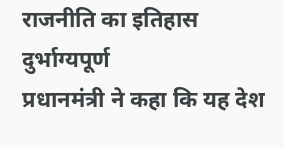राजनीति का इतिहास दुर्भाग्यपूर्ण
प्रधानमंत्री ने कहा कि यह देश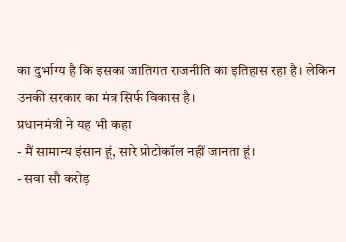का दुर्भाग्य है कि इसका जातिगत राजनीति का इतिहास रहा है। लेकिन उनकी सरकार का मंत्र सिर्फ विकास है।
प्रधानमंत्री ने यह भी कहा
- मैं सामान्य इंसान हूं, सारे प्रोटोकॉल नहीं जानता हूं।
- सवा सौ करोड़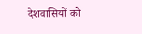देशवासियों को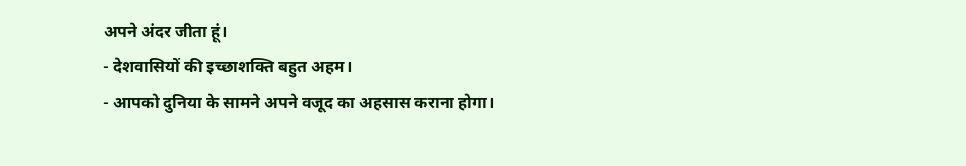अपने अंदर जीता हूं।
- देशवासियों की इच्छाशक्ति बहुत अहम।
- आपको दुनिया के सामने अपने वजूद का अहसास कराना होगा।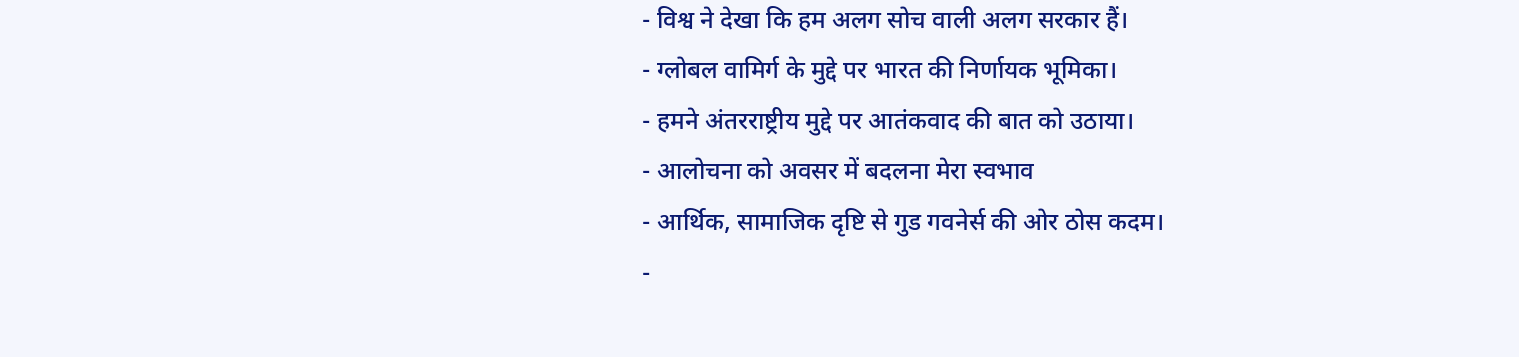- विश्व ने देखा कि हम अलग सोच वाली अलग सरकार हैं।
- ग्लोबल वामिर्ग के मुद्दे पर भारत की निर्णायक भूमिका।
- हमने अंतरराष्ट्रीय मुद्दे पर आतंकवाद की बात को उठाया।
- आलोचना को अवसर में बदलना मेरा स्वभाव
- आर्थिक, सामाजिक दृष्टि से गुड गवनेर्स की ओर ठोस कदम।
-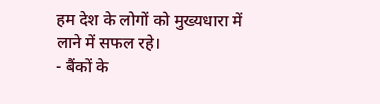हम देश के लोगों को मुख्यधारा में लाने में सफल रहे।
- बैंकों के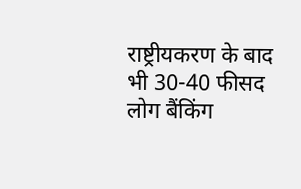राष्ट्रीयकरण के बाद भी 30-40 फीसद लोग बैंकिंग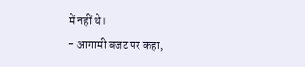में नहीं थे।
- आगामी बजट पर कहा,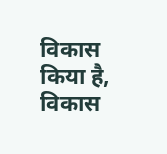विकास किया है, विकास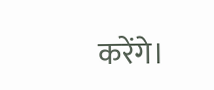करेंगे।